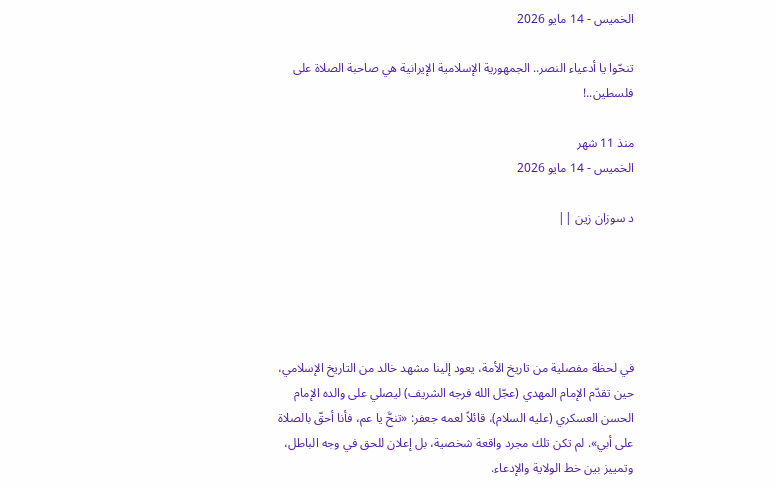الخميس - 14 مايو 2026

تنحّوا يا أدعياء النصر.. الجمهورية الإسلامية الإيرانية هي صاحبة الصلاة على فلسطين..!

منذ 11 شهر
الخميس - 14 مايو 2026

د سوزان زين ||





في لحظة مفصلية من تاريخ الأمة، يعود إلينا مشهد خالد من التاريخ الإسلامي، حين تقدّم الإمام المهدي (عجّل الله فرجه الشريف) ليصلي على والده الإمام الحسن العسكري (عليه السلام)، قائلاً لعمه جعفر: «تنحَّ يا عم، فأنا أحقّ بالصلاة على أبي». لم تكن تلك مجرد واقعة شخصية، بل إعلان للحق في وجه الباطل، وتمييز بين خط الولاية والإدعاء.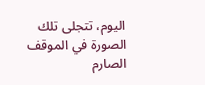اليوم، تتجلى تلك الصورة في الموقف الصارم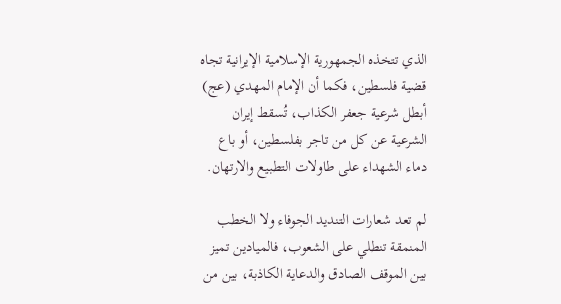الذي تتخذه الجمهورية الإسلامية الإيرانية تجاه قضية فلسطين، فكما أن الإمام المهدي (عج) أبطل شرعية جعفر الكذاب، تُسقط إيران الشرعية عن كل من تاجر بفلسطين، أو باع دماء الشهداء على طاولات التطبيع والارتهان.

لم تعد شعارات التنديد الجوفاء ولا الخطب المنمقة تنطلي على الشعوب، فالميادين تميز بين الموقف الصادق والدعاية الكاذبة، بين من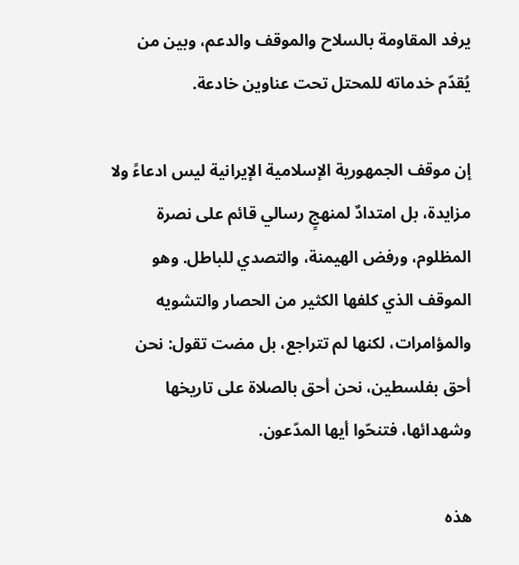يرفد المقاومة بالسلاح والموقف والدعم، وبين من يُقدّم خدماته للمحتل تحت عناوين خادعة.

إن موقف الجمهورية الإسلامية الإيرانية ليس ادعاءً ولا مزايدة، بل امتدادٌ لمنهجٍ رسالي قائم على نصرة المظلوم، ورفض الهيمنة، والتصدي للباطل. وهو الموقف الذي كلفها الكثير من الحصار والتشويه والمؤامرات، لكنها لم تتراجع، بل مضت تقول: نحن أحق بفلسطين، نحن أحق بالصلاة على تاريخها وشهدائها، فتنحّوا أيها المدّعون.

هذه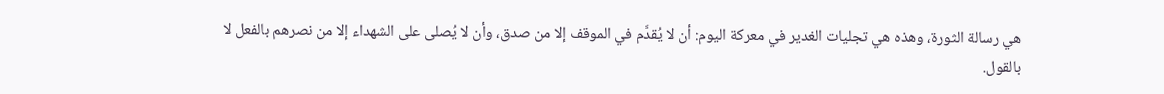هي رسالة الثورة، وهذه هي تجليات الغدير في معركة اليوم: أن لا يُقدَّم في الموقف إلا من صدق، وأن لا يُصلى على الشهداء إلا من نصرهم بالفعل لا بالقول.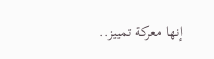إنها معركة تمييز..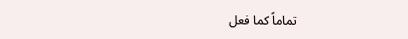تماماً كما فعل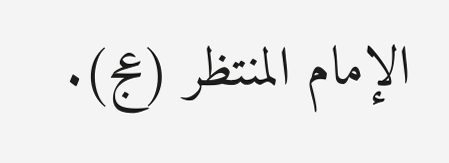الإمام المنتظر (عج).